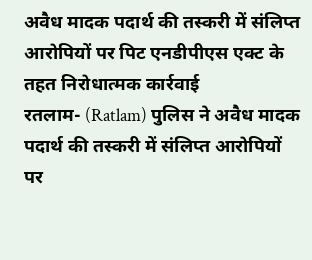अवैध मादक पदार्थ की तस्करी में संलिप्त आरोपियों पर पिट एनडीपीएस एक्ट के तहत निरोधात्मक कार्रवाई
रतलाम- (Ratlam) पुलिस ने अवैध मादक पदार्थ की तस्करी में संलिप्त आरोपियों पर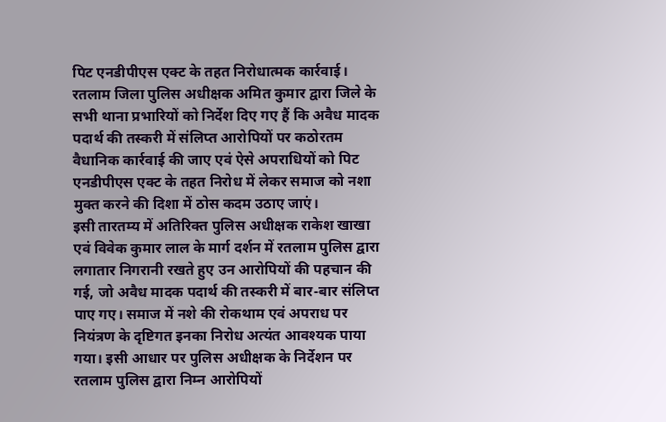पिट एनडीपीएस एक्ट के तहत निरोधात्मक कार्रवाई। रतलाम जिला पुलिस अधीक्षक अमित कुमार द्वारा जिले के सभी थाना प्रभारियों को निर्देश दिए गए हैं कि अवैध मादक पदार्थ की तस्करी में संलिप्त आरोपियों पर कठोरतम वैधानिक कार्रवाई की जाए एवं ऐसे अपराधियों को पिट एनडीपीएस एक्ट के तहत निरोध में लेकर समाज को नशा मुक्त करने की दिशा में ठोस कदम उठाए जाएं।
इसी तारतम्य में अतिरिक्त पुलिस अधीक्षक राकेश खाखा एवं विवेक कुमार लाल के मार्ग दर्शन में रतलाम पुलिस द्वारा लगातार निगरानी रखते हुए उन आरोपियों की पहचान की गई, जो अवैध मादक पदार्थ की तस्करी में बार-बार संलिप्त पाए गए। समाज में नशे की रोकथाम एवं अपराध पर नियंत्रण के दृष्टिगत इनका निरोध अत्यंत आवश्यक पाया गया। इसी आधार पर पुलिस अधीक्षक के निर्देशन पर रतलाम पुलिस द्वारा निम्न आरोपियों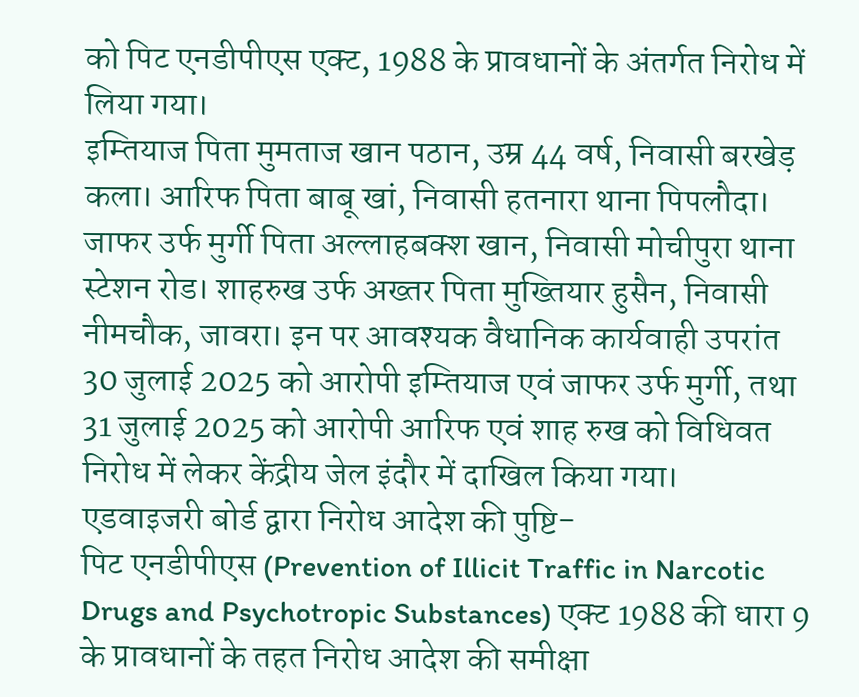को पिट एनडीपीएस एक्ट, 1988 के प्रावधानों के अंतर्गत निरोध में लिया गया।
इम्तियाज पिता मुमताज खान पठान, उम्र 44 वर्ष, निवासी बरखेड़ कला। आरिफ पिता बाबू खां, निवासी हतनारा थाना पिपलौदा। जाफर उर्फ मुर्गी पिता अल्लाहबक्श खान, निवासी मोचीपुरा थाना स्टेशन रोड। शाहरुख उर्फ अख्तर पिता मुख्तियार हुसैन, निवासी नीमचौक, जावरा। इन पर आवश्यक वैधानिक कार्यवाही उपरांत 30 जुलाई 2025 को आरोपी इम्तियाज एवं जाफर उर्फ मुर्गी, तथा 31 जुलाई 2025 को आरोपी आरिफ एवं शाह रुख को विधिवत निरोध में लेकर केंद्रीय जेल इंदौर में दाखिल किया गया।
एडवाइजरी बोर्ड द्वारा निरोध आदेश की पुष्टि-
पिट एनडीपीएस (Prevention of Illicit Traffic in Narcotic Drugs and Psychotropic Substances) एक्ट 1988 की धारा 9 के प्रावधानों के तहत निरोध आदेश की समीक्षा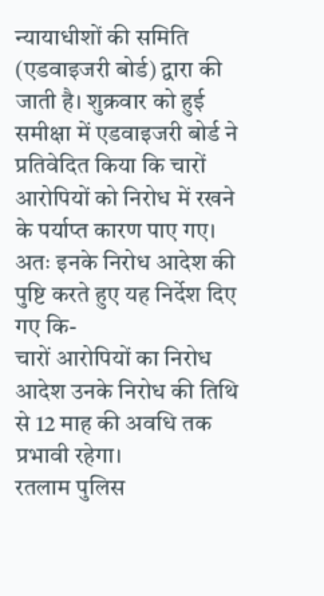न्यायाधीशों की समिति (एडवाइजरी बोर्ड) द्वारा की जाती है। शुक्रवार को हुई समीक्षा में एडवाइजरी बोर्ड ने प्रतिवेदित किया कि चारों आरोपियों को निरोध में रखने के पर्याप्त कारण पाए गए।
अतः इनके निरोध आदेश की पुष्टि करते हुए यह निर्देश दिए गए कि-
चारों आरोपियों का निरोध आदेश उनके निरोध की तिथि से 12 माह की अवधि तक प्रभावी रहेगा।
रतलाम पुलिस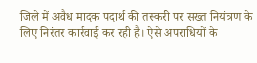जिले में अवैध मादक पदार्थ की तस्करी पर सख्त नियंत्रण के लिए निरंतर कार्रवाई कर रही है। ऐसे अपराधियों के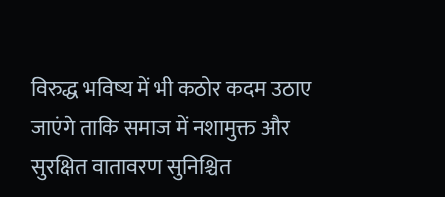विरुद्ध भविष्य में भी कठोर कदम उठाए जाएंगे ताकि समाज में नशामुक्त और सुरक्षित वातावरण सुनिश्चित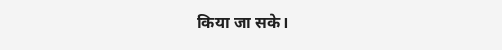किया जा सके।